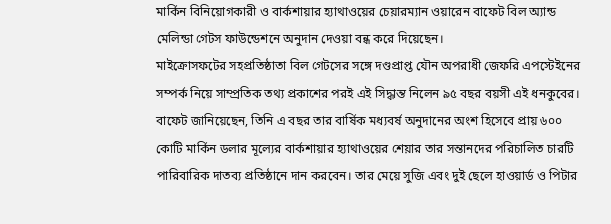মার্কিন বিনিয়োগকারী ও বার্কশায়ার হ্যাথাওয়ের চেয়ারম্যান ওয়ারেন বাফেট বিল অ্যান্ড মেলিন্ডা গেটস ফাউন্ডেশনে অনুদান দেওয়া বন্ধ করে দিয়েছেন।
মাইক্রোসফটের সহপ্রতিষ্ঠাতা বিল গেটসের সঙ্গে দণ্ডপ্রাপ্ত যৌন অপরাধী জেফরি এপস্টেইনের সম্পর্ক নিয়ে সাম্প্রতিক তথ্য প্রকাশের পরই এই সিদ্ধান্ত নিলেন ৯৫ বছর বয়সী এই ধনকুবের।
বাফেট জানিয়েছেন, তিনি এ বছর তার বার্ষিক মধ্যবর্ষ অনুদানের অংশ হিসেবে প্রায় ৬০০ কোটি মার্কিন ডলার মূল্যের বার্কশায়ার হ্যাথাওয়ের শেয়ার তার সন্তানদের পরিচালিত চারটি পারিবারিক দাতব্য প্রতিষ্ঠানে দান করবেন। তার মেয়ে সুজি এবং দুই ছেলে হাওয়ার্ড ও পিটার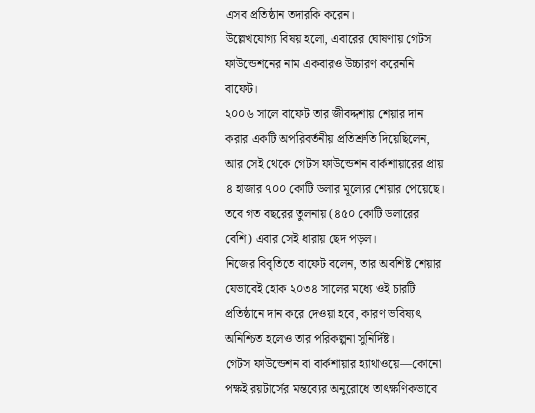এসব প্রতিষ্ঠান তদারকি করেন।
উল্লেখযোগ্য বিষয় হলো, এবারের ঘোষণায় গেটস ফাউন্ডেশনের নাম একবারও উচ্চারণ করেননি বাফেট।
২০০৬ সালে বাফেট তার জীবদ্দশায় শেয়ার দান করার একটি অপরিবর্তনীয় প্রতিশ্রুতি দিয়েছিলেন, আর সেই থেকে গেটস ফাউন্ডেশন বার্কশায়ারের প্রায় ৪ হাজার ৭০০ কোটি ডলার মূল্যের শেয়ার পেয়েছে। তবে গত বছরের তুলনায় (৪৫০ কোটি ডলারের বেশি) এবার সেই ধারায় ছেদ পড়ল।
নিজের বিবৃতিতে বাফেট বলেন, তার অবশিষ্ট শেয়ার যেভাবেই হোক ২০৩৪ সালের মধ্যে ওই চারটি প্রতিষ্ঠানে দান করে দেওয়া হবে, কারণ ভবিষ্যৎ অনিশ্চিত হলেও তার পরিকল্পনা সুনির্দিষ্ট।
গেটস ফাউন্ডেশন বা বার্কশায়ার হ্যাথাওয়ে—কোনো পক্ষই রয়টার্সের মন্তব্যের অনুরোধে তাৎক্ষণিকভাবে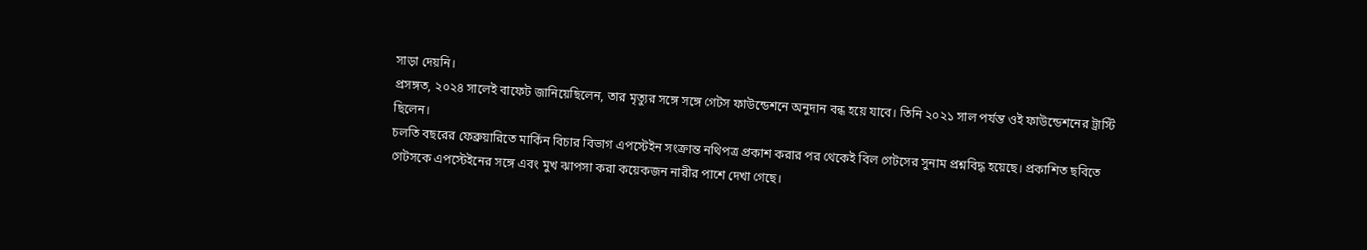সাড়া দেয়নি।
প্রসঙ্গত, ২০২৪ সালেই বাফেট জানিয়েছিলেন, তার মৃত্যুর সঙ্গে সঙ্গে গেটস ফাউন্ডেশনে অনুদান বন্ধ হয়ে যাবে। তিনি ২০২১ সাল পর্যন্ত ওই ফাউন্ডেশনের ট্রাস্টি ছিলেন।
চলতি বছরের ফেব্রুয়ারিতে মার্কিন বিচার বিভাগ এপস্টেইন সংক্রান্ত নথিপত্র প্রকাশ করার পর থেকেই বিল গেটসের সুনাম প্রশ্নবিদ্ধ হয়েছে। প্রকাশিত ছবিতে গেটসকে এপস্টেইনের সঙ্গে এবং মুখ ঝাপসা করা কয়েকজন নারীর পাশে দেখা গেছে।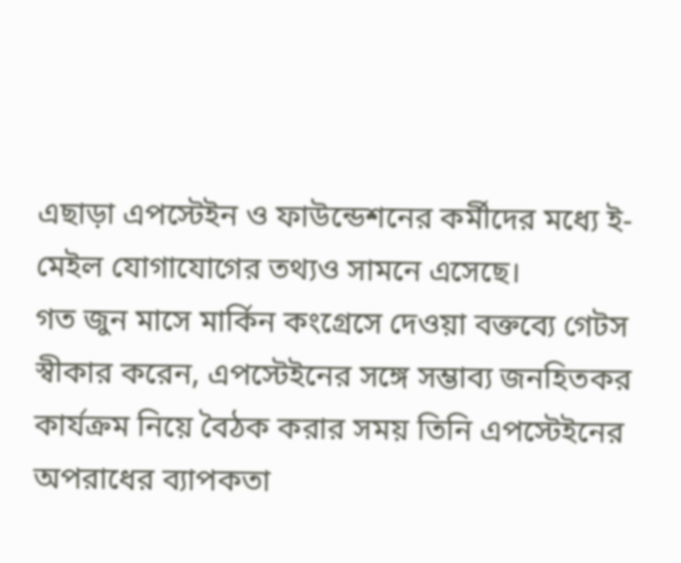এছাড়া এপস্টেইন ও ফাউন্ডেশনের কর্মীদের মধ্যে ই-মেইল যোগাযোগের তথ্যও সামনে এসেছে।
গত জুন মাসে মার্কিন কংগ্রেসে দেওয়া বক্তব্যে গেটস স্বীকার করেন, এপস্টেইনের সঙ্গে সম্ভাব্য জনহিতকর কার্যক্রম নিয়ে বৈঠক করার সময় তিনি এপস্টেইনের অপরাধের ব্যাপকতা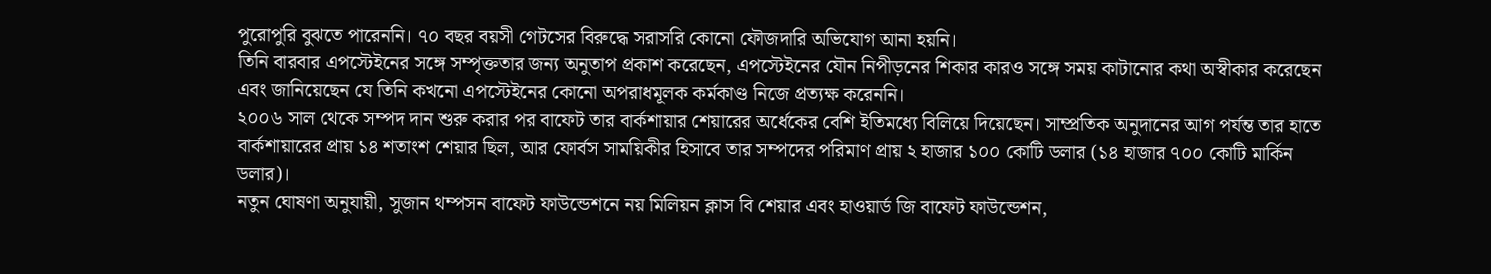পুরোপুরি বুঝতে পারেননি। ৭০ বছর বয়সী গেটসের বিরুদ্ধে সরাসরি কোনো ফৌজদারি অভিযোগ আনা হয়নি।
তিনি বারবার এপস্টেইনের সঙ্গে সম্পৃক্ততার জন্য অনুতাপ প্রকাশ করেছেন, এপস্টেইনের যৌন নিপীড়নের শিকার কারও সঙ্গে সময় কাটানোর কথা অস্বীকার করেছেন এবং জানিয়েছেন যে তিনি কখনো এপস্টেইনের কোনো অপরাধমূলক কর্মকাণ্ড নিজে প্রত্যক্ষ করেননি।
২০০৬ সাল থেকে সম্পদ দান শুরু করার পর বাফেট তার বার্কশায়ার শেয়ারের অর্ধেকের বেশি ইতিমধ্যে বিলিয়ে দিয়েছেন। সাম্প্রতিক অনুদানের আগ পর্যন্ত তার হাতে বার্কশায়ারের প্রায় ১৪ শতাংশ শেয়ার ছিল, আর ফোর্বস সাময়িকীর হিসাবে তার সম্পদের পরিমাণ প্রায় ২ হাজার ১০০ কোটি ডলার (১৪ হাজার ৭০০ কোটি মার্কিন ডলার)।
নতুন ঘোষণা অনুযায়ী, সুজান থম্পসন বাফেট ফাউন্ডেশনে নয় মিলিয়ন ক্লাস বি শেয়ার এবং হাওয়ার্ড জি বাফেট ফাউন্ডেশন,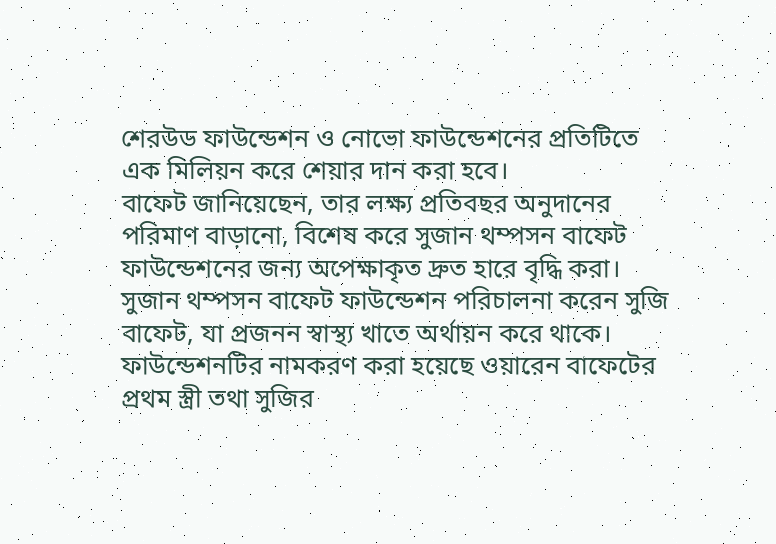শেরউড ফাউন্ডেশন ও নোভো ফাউন্ডেশনের প্রতিটিতে এক মিলিয়ন করে শেয়ার দান করা হবে।
বাফেট জানিয়েছেন, তার লক্ষ্য প্রতিবছর অনুদানের পরিমাণ বাড়ানো, বিশেষ করে সুজান থম্পসন বাফেট ফাউন্ডেশনের জন্য অপেক্ষাকৃত দ্রুত হারে বৃদ্ধি করা।
সুজান থম্পসন বাফেট ফাউন্ডেশন পরিচালনা করেন সুজি বাফেট, যা প্রজনন স্বাস্থ্য খাতে অর্থায়ন করে থাকে। ফাউন্ডেশনটির নামকরণ করা হয়েছে ওয়ারেন বাফেটের প্রথম স্ত্রী তথা সুজির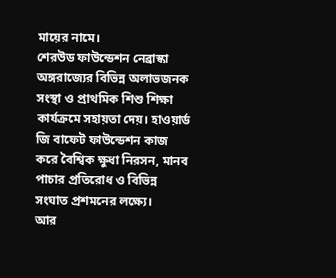মায়ের নামে।
শেরউড ফাউন্ডেশন নেব্রাস্কা অঙ্গরাজ্যের বিভিন্ন অলাভজনক সংস্থা ও প্রাথমিক শিশু শিক্ষা কার্যক্রমে সহায়তা দেয়। হাওয়ার্ড জি বাফেট ফাউন্ডেশন কাজ করে বৈশ্বিক ক্ষুধা নিরসন, মানব পাচার প্রতিরোধ ও বিভিন্ন সংঘাত প্রশমনের লক্ষ্যে।
আর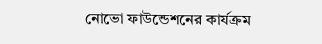নোভো ফাউন্ডেশনের কার্যক্রম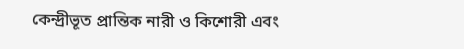কেন্দ্রীভূত প্রান্তিক নারী ও কিশোরী এবং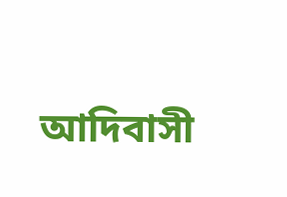আদিবাসী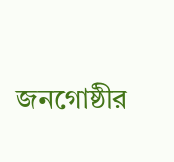জনগোষ্ঠীর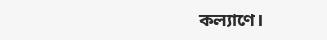কল্যাণে।